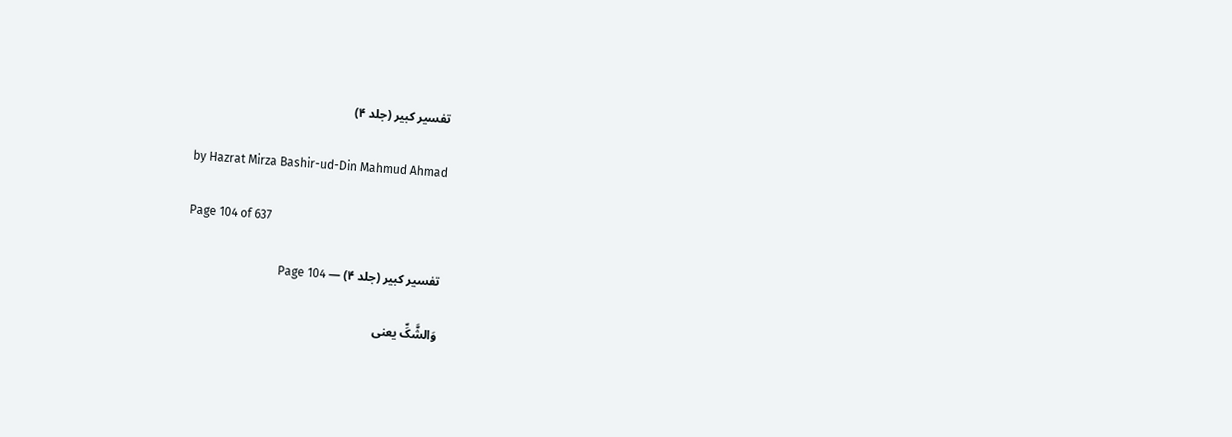تفسیر کبیر (جلد ۴)

by Hazrat Mirza Bashir-ud-Din Mahmud Ahmad

Page 104 of 637

تفسیر کبیر (جلد ۴) — Page 104

وَالشَّکِّ یعنی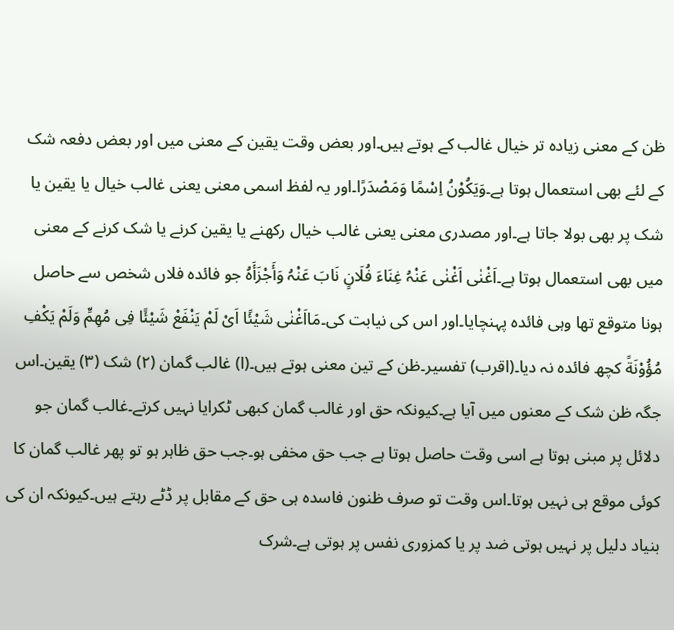ظن کے معنی زیادہ تر خیال غالب کے ہوتے ہیں۔اور بعض وقت یقین کے معنی میں اور بعض دفعہ شک کے لئے بھی استعمال ہوتا ہے۔وَیَکُوْنُ اِسْمًا وَمَصْدَرًا۔اور یہ لفظ اسمی معنی یعنی غالب خیال یا یقین یا شک پر بھی بولا جاتا ہے۔اور مصدری معنی یعنی غالب خیال رکھنے یا یقین کرنے یا شک کرنے کے معنی میں بھی استعمال ہوتا ہے۔اَغْنٰی اَغْنٰی عَنْہُ غِنَاءَ فُلَانٍ نَابَ عَنْہُ وَأَجْزَأَہُ جو فائدہ فلاں شخص سے حاصل ہونا متوقع تھا وہی فائدہ پہنچایا۔اور اس کی نیابت کی۔مَااَغْنٰی شَیْئًا اَیْ لَمْ یَنْفَعْ شَیْئًا فِی مُھِمٍّ وَلَمْ یَکْفِ مُؤُوْنَةً کچھ فائدہ نہ دیا۔(اقرب) تفسیر۔ظن کے تین معنی ہوتے ہیں۔(ا) غالب گمان (۲) شک (۳) یقین۔اس جگہ ظن شک کے معنوں میں آیا ہے۔کیونکہ حق اور غالب گمان کبھی ٹکرایا نہیں کرتے۔غالب گمان جو دلائل پر مبنی ہوتا ہے اسی وقت حاصل ہوتا ہے جب حق مخفی ہو۔جب حق ظاہر ہو تو پھر غالب گمان کا کوئی موقع ہی نہیں ہوتا۔اس وقت تو صرف ظنون فاسدہ ہی حق کے مقابل پر ڈٹے رہتے ہیں۔کیونکہ ان کی بنیاد دلیل پر نہیں ہوتی ضد پر یا کمزوری نفس پر ہوتی ہے۔شرک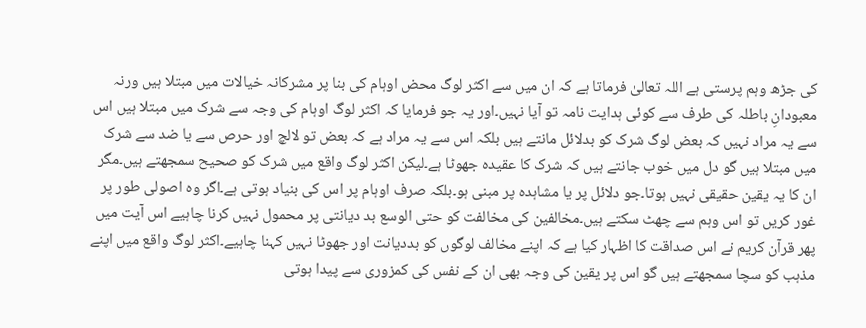کی جڑھ وہم پرستی ہے اللہ تعالیٰ فرماتا ہے کہ ان میں سے اکثر لوگ محض اوہام کی بنا پر مشرکانہ خیالات میں مبتلا ہیں ورنہ معبودانِ باطلہ کی طرف سے کوئی ہدایت نامہ تو آیا نہیں۔اور یہ جو فرمایا کہ اکثر لوگ اوہام کی وجہ سے شرک میں مبتلا ہیں اس سے یہ مراد نہیں کہ بعض لوگ شرک کو بدلائل مانتے ہیں بلکہ اس سے یہ مراد ہے کہ بعض تو لالچ اور حرص سے یا ضد سے شرک میں مبتلا ہیں گو دل میں خوب جانتے ہیں کہ شرک کا عقیدہ جھوٹا ہے۔لیکن اکثر لوگ واقع میں شرک کو صحیح سمجھتے ہیں۔مگر ان کا یہ یقین حقیقی نہیں ہوتا۔جو دلائل پر یا مشاہدہ پر مبنی ہو۔بلکہ صرف اوہام پر اس کی بنیاد ہوتی ہے۔اگر وہ اصولی طور پر غور کریں تو اس وہم سے چھٹ سکتے ہیں۔مخالفین کی مخالفت کو حتی الوسع بد دیانتی پر محمول نہیں کرنا چاہیے اس آیت میں پھر قرآن کریم نے اس صداقت کا اظہار کیا ہے کہ اپنے مخالف لوگوں کو بددیانت اور جھوٹا نہیں کہنا چاہیے۔اکثر لوگ واقع میں اپنے مذہب کو سچا سمجھتے ہیں گو اس پر یقین کی وجہ بھی ان کے نفس کی کمزوری سے پیدا ہوتی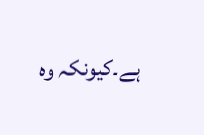ہے۔کیونکہ وہ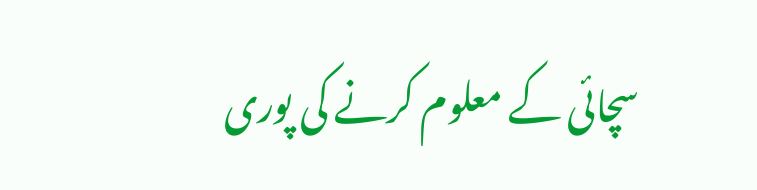سچائی کے معلوم کرنے کی پوری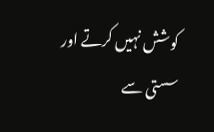کوشش نہیں کرتے اور سستی سے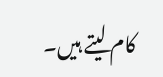کام لیتے ہیں۔